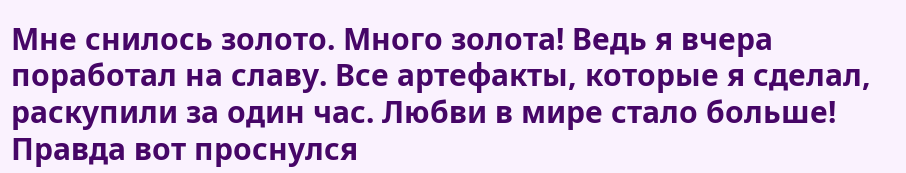Мне снилось золото. Много золота! Ведь я вчера поработал на славу. Все артефакты, которые я сделал, раскупили за один час. Любви в мире стало больше! Правда вот проснулся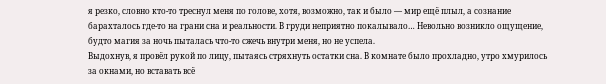я резко, словно кто-то треснул меня по голове, хотя, возможно, так и было — мир ещё плыл, а сознание барахталось где-то на грани сна и реальности. В груди неприятно покалывало… Невольно возникло ощущение, будто магия за ночь пыталась что-то сжечь внутри меня, но не успела.
Выдохнув, я провёл рукой по лицу, пытаясь стряхнуть остатки сна. В комнате было прохладно, утро хмурилось за окнами, но вставать всё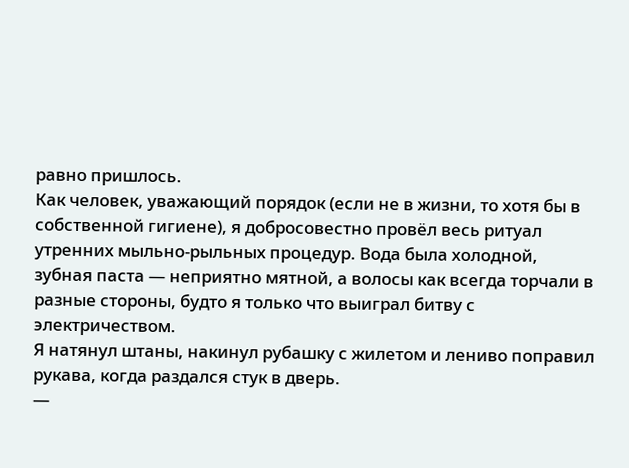равно пришлось.
Как человек, уважающий порядок (если не в жизни, то хотя бы в собственной гигиене), я добросовестно провёл весь ритуал утренних мыльно-рыльных процедур. Вода была холодной, зубная паста — неприятно мятной, а волосы как всегда торчали в разные стороны, будто я только что выиграл битву с электричеством.
Я натянул штаны, накинул рубашку с жилетом и лениво поправил рукава, когда раздался стук в дверь.
—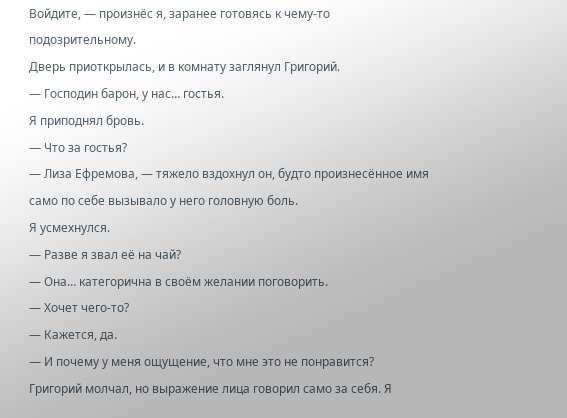Войдите, — произнёс я, заранее готовясь к чему-то подозрительному.
Дверь приоткрылась, и в комнату заглянул Григорий.
— Господин барон, у нас… гостья.
Я приподнял бровь.
— Что за гостья?
— Лиза Ефремова, — тяжело вздохнул он, будто произнесённое имя само по себе вызывало у него головную боль.
Я усмехнулся.
— Разве я звал её на чай?
— Она… категорична в своём желании поговорить.
— Хочет чего-то?
— Кажется, да.
— И почему у меня ощущение, что мне это не понравится?
Григорий молчал, но выражение лица говорил само за себя. Я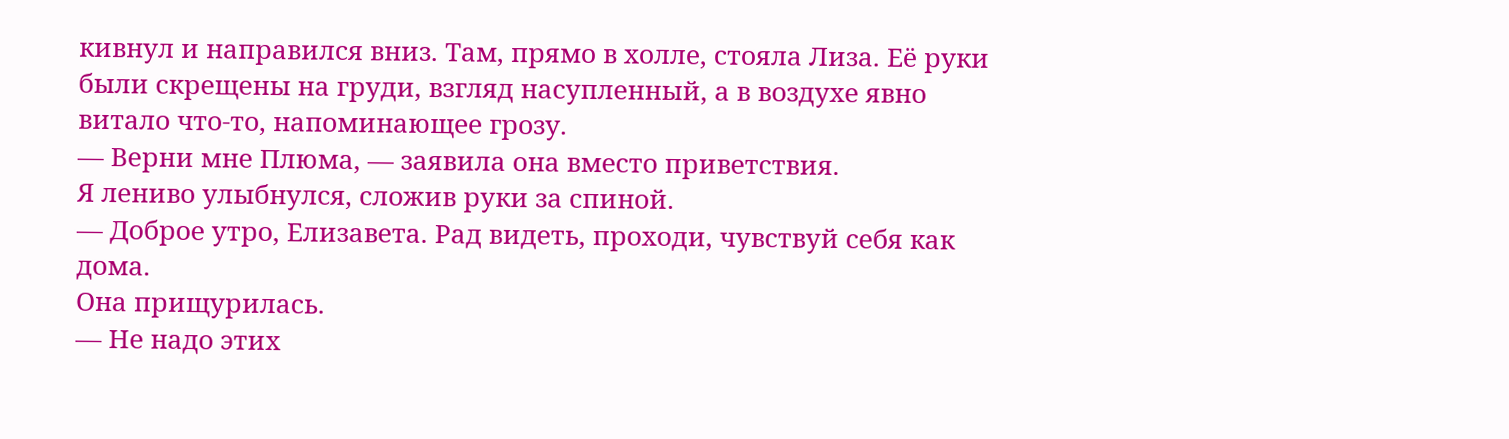кивнул и направился вниз. Там, прямо в холле, стояла Лиза. Её руки были скрещены на груди, взгляд насупленный, а в воздухе явно витало что-то, напоминающее грозу.
— Верни мне Плюма, — заявила она вместо приветствия.
Я лениво улыбнулся, сложив руки за спиной.
— Доброе утро, Елизавета. Рад видеть, проходи, чувствуй себя как дома.
Она прищурилась.
— Не надо этих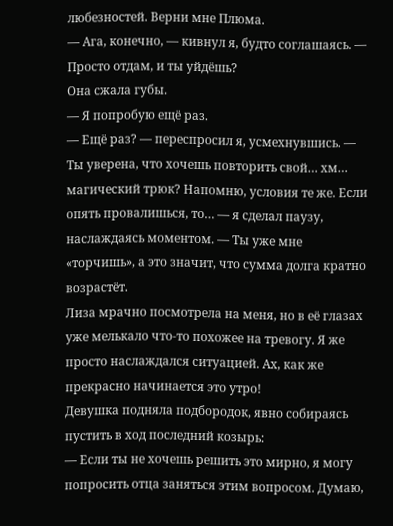любезностей. Верни мне Плюма.
— Ага, конечно, — кивнул я, будто соглашаясь. — Просто отдам, и ты уйдёшь?
Она сжала губы.
— Я попробую ещё раз.
— Ещё раз? — переспросил я, усмехнувшись. — Ты уверена, что хочешь повторить свой… хм… магический трюк? Напомню, условия те же. Если опять провалишься, то… — я сделал паузу, наслаждаясь моментом. — Ты уже мне «торчишь», а это значит, что сумма долга кратно возрастёт.
Лиза мрачно посмотрела на меня, но в её глазах уже мелькало что-то похожее на тревогу. Я же просто наслаждался ситуацией. Ах, как же прекрасно начинается это утро!
Девушка подняла подбородок, явно собираясь пустить в ход последний козырь:
— Если ты не хочешь решить это мирно, я могу попросить отца заняться этим вопросом. Думаю,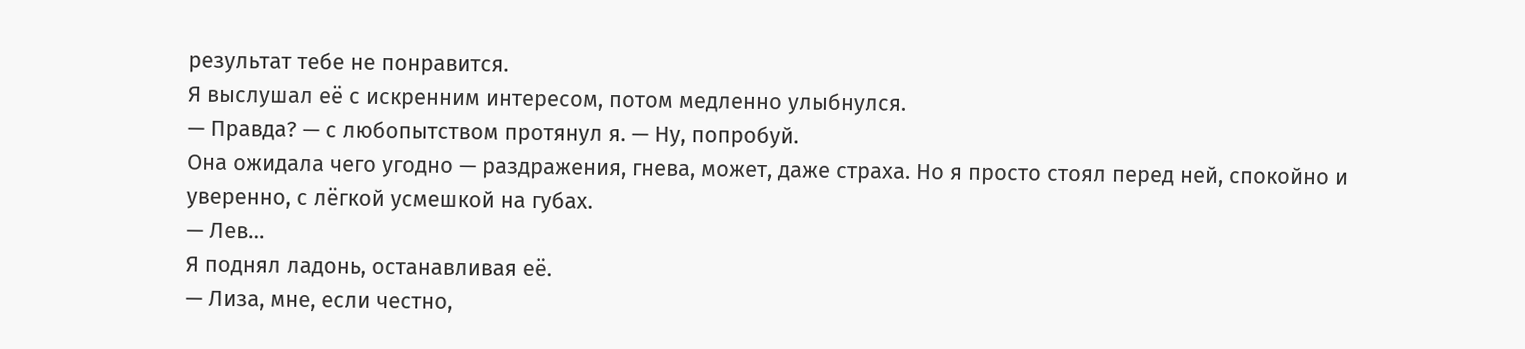результат тебе не понравится.
Я выслушал её с искренним интересом, потом медленно улыбнулся.
— Правда? — с любопытством протянул я. — Ну, попробуй.
Она ожидала чего угодно — раздражения, гнева, может, даже страха. Но я просто стоял перед ней, спокойно и уверенно, с лёгкой усмешкой на губах.
— Лев…
Я поднял ладонь, останавливая её.
— Лиза, мне, если честно,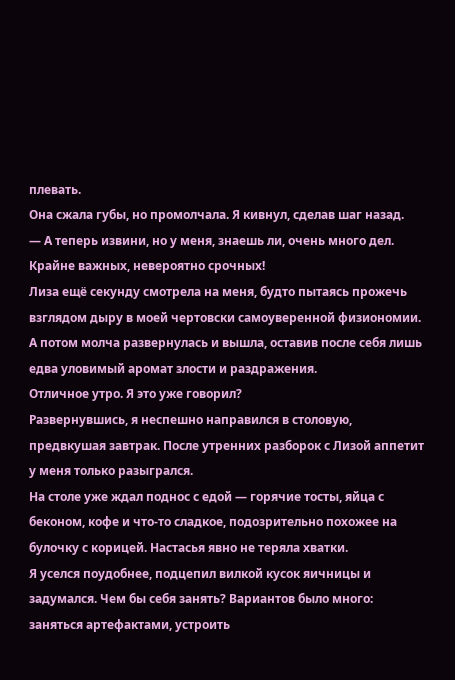плевать.
Она сжала губы, но промолчала. Я кивнул, сделав шаг назад.
— А теперь извини, но у меня, знаешь ли, очень много дел. Крайне важных, невероятно срочных!
Лиза ещё секунду смотрела на меня, будто пытаясь прожечь взглядом дыру в моей чертовски самоуверенной физиономии. А потом молча развернулась и вышла, оставив после себя лишь едва уловимый аромат злости и раздражения.
Отличное утро. Я это уже говорил?
Развернувшись, я неспешно направился в столовую, предвкушая завтрак. После утренних разборок с Лизой аппетит у меня только разыгрался.
На столе уже ждал поднос с едой — горячие тосты, яйца с беконом, кофе и что-то сладкое, подозрительно похожее на булочку с корицей. Настасья явно не теряла хватки.
Я уселся поудобнее, подцепил вилкой кусок яичницы и задумался. Чем бы себя занять? Вариантов было много: заняться артефактами, устроить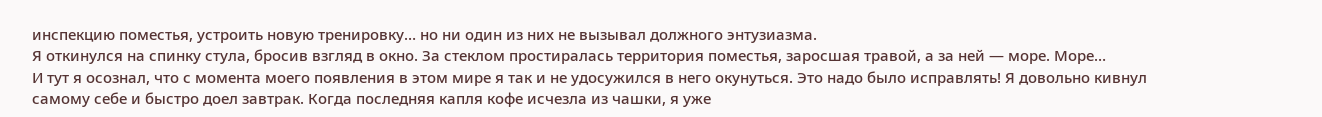инспекцию поместья, устроить новую тренировку… но ни один из них не вызывал должного энтузиазма.
Я откинулся на спинку стула, бросив взгляд в окно. За стеклом простиралась территория поместья, заросшая травой, а за ней — море. Море…
И тут я осознал, что с момента моего появления в этом мире я так и не удосужился в него окунуться. Это надо было исправлять! Я довольно кивнул самому себе и быстро доел завтрак. Когда последняя капля кофе исчезла из чашки, я уже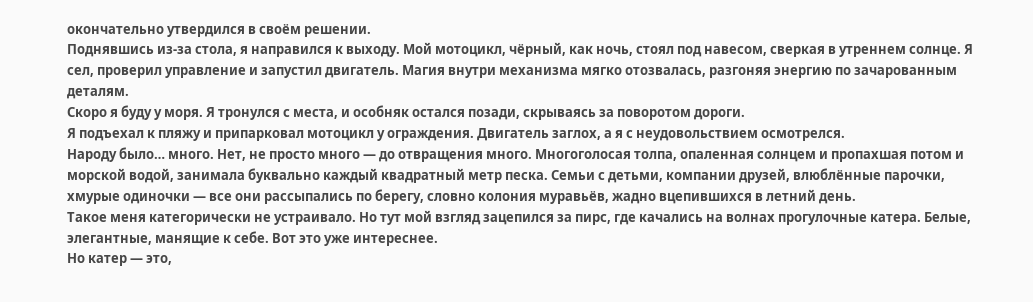окончательно утвердился в своём решении.
Поднявшись из-за стола, я направился к выходу. Мой мотоцикл, чёрный, как ночь, стоял под навесом, сверкая в утреннем солнце. Я сел, проверил управление и запустил двигатель. Магия внутри механизма мягко отозвалась, разгоняя энергию по зачарованным деталям.
Скоро я буду у моря. Я тронулся с места, и особняк остался позади, скрываясь за поворотом дороги.
Я подъехал к пляжу и припарковал мотоцикл у ограждения. Двигатель заглох, а я с неудовольствием осмотрелся.
Народу было… много. Нет, не просто много — до отвращения много. Многоголосая толпа, опаленная солнцем и пропахшая потом и морской водой, занимала буквально каждый квадратный метр песка. Семьи с детьми, компании друзей, влюблённые парочки, хмурые одиночки — все они рассыпались по берегу, словно колония муравьёв, жадно вцепившихся в летний день.
Такое меня категорически не устраивало. Но тут мой взгляд зацепился за пирс, где качались на волнах прогулочные катера. Белые, элегантные, манящие к себе. Вот это уже интереснее.
Но катер — это,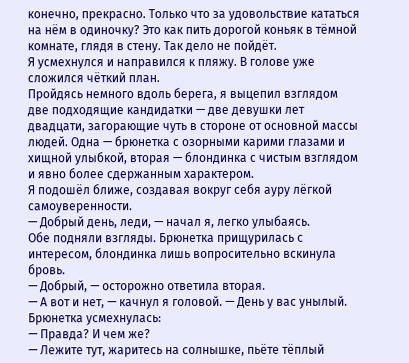конечно, прекрасно. Только что за удовольствие кататься на нём в одиночку? Это как пить дорогой коньяк в тёмной комнате, глядя в стену. Так дело не пойдёт.
Я усмехнулся и направился к пляжу. В голове уже сложился чёткий план.
Пройдясь немного вдоль берега, я выцепил взглядом две подходящие кандидатки — две девушки лет двадцати, загорающие чуть в стороне от основной массы людей. Одна — брюнетка с озорными карими глазами и хищной улыбкой, вторая — блондинка с чистым взглядом и явно более сдержанным характером.
Я подошёл ближе, создавая вокруг себя ауру лёгкой самоуверенности.
— Добрый день, леди, — начал я, легко улыбаясь.
Обе подняли взгляды. Брюнетка прищурилась с интересом, блондинка лишь вопросительно вскинула бровь.
— Добрый, — осторожно ответила вторая.
— А вот и нет, — качнул я головой. — День у вас унылый.
Брюнетка усмехнулась:
— Правда? И чем же?
— Лежите тут, жаритесь на солнышке, пьёте тёплый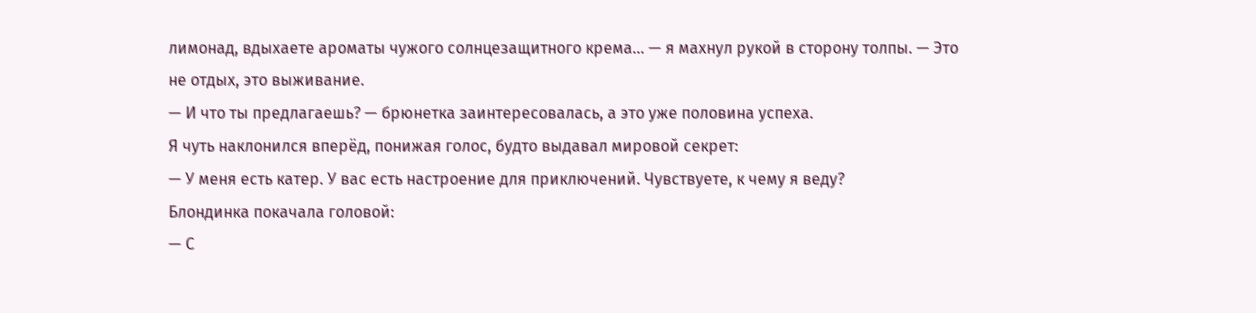лимонад, вдыхаете ароматы чужого солнцезащитного крема… — я махнул рукой в сторону толпы. — Это не отдых, это выживание.
— И что ты предлагаешь? — брюнетка заинтересовалась, а это уже половина успеха.
Я чуть наклонился вперёд, понижая голос, будто выдавал мировой секрет:
— У меня есть катер. У вас есть настроение для приключений. Чувствуете, к чему я веду?
Блондинка покачала головой:
— С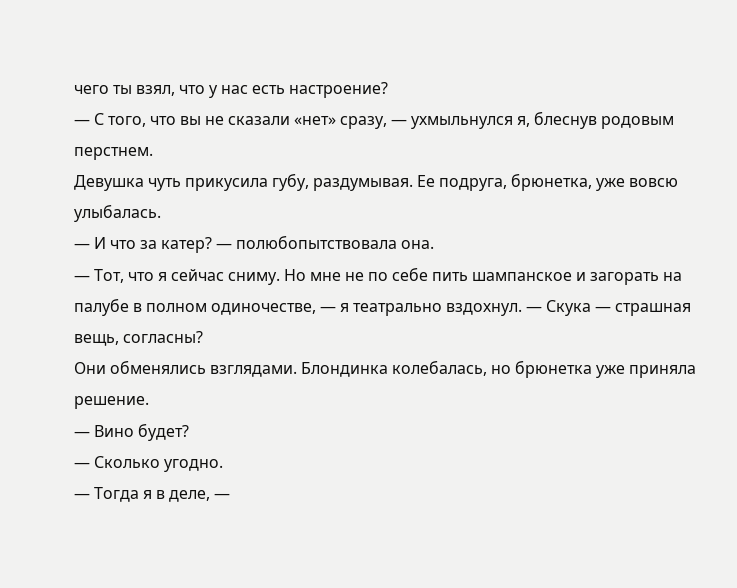чего ты взял, что у нас есть настроение?
— С того, что вы не сказали «нет» сразу, — ухмыльнулся я, блеснув родовым перстнем.
Девушка чуть прикусила губу, раздумывая. Ее подруга, брюнетка, уже вовсю улыбалась.
— И что за катер? — полюбопытствовала она.
— Тот, что я сейчас сниму. Но мне не по себе пить шампанское и загорать на палубе в полном одиночестве, — я театрально вздохнул. — Скука — страшная вещь, согласны?
Они обменялись взглядами. Блондинка колебалась, но брюнетка уже приняла решение.
— Вино будет?
— Сколько угодно.
— Тогда я в деле, —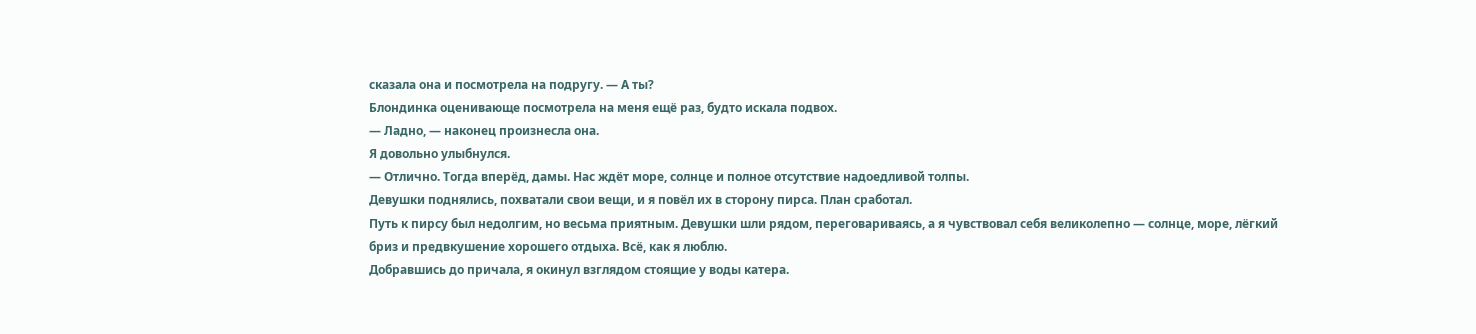сказала она и посмотрела на подругу. — А ты?
Блондинка оценивающе посмотрела на меня ещё раз, будто искала подвох.
— Ладно, — наконец произнесла она.
Я довольно улыбнулся.
— Отлично. Тогда вперёд, дамы. Нас ждёт море, солнце и полное отсутствие надоедливой толпы.
Девушки поднялись, похватали свои вещи, и я повёл их в сторону пирса. План сработал.
Путь к пирсу был недолгим, но весьма приятным. Девушки шли рядом, переговариваясь, а я чувствовал себя великолепно — солнце, море, лёгкий бриз и предвкушение хорошего отдыха. Всё, как я люблю.
Добравшись до причала, я окинул взглядом стоящие у воды катера.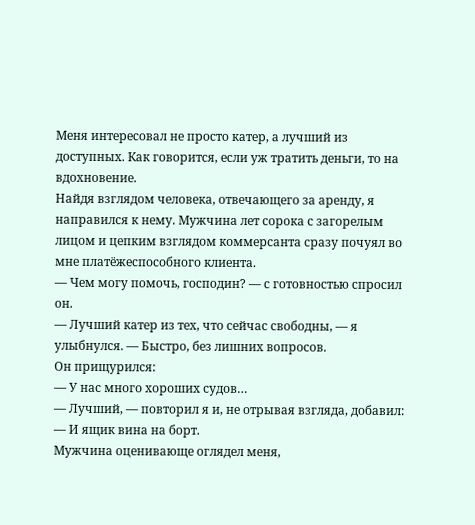Меня интересовал не просто катер, а лучший из доступных. Как говорится, если уж тратить деньги, то на вдохновение.
Найдя взглядом человека, отвечающего за аренду, я направился к нему. Мужчина лет сорока с загорелым лицом и цепким взглядом коммерсанта сразу почуял во мне платёжеспособного клиента.
— Чем могу помочь, господин? — с готовностью спросил он.
— Лучший катер из тех, что сейчас свободны, — я улыбнулся. — Быстро, без лишних вопросов.
Он прищурился:
— У нас много хороших судов…
— Лучший, — повторил я и, не отрывая взгляда, добавил: — И ящик вина на борт.
Мужчина оценивающе оглядел меня,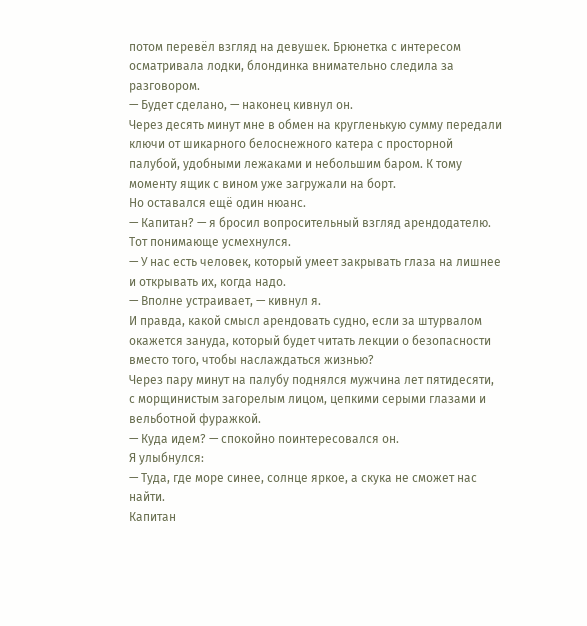потом перевёл взгляд на девушек. Брюнетка с интересом осматривала лодки, блондинка внимательно следила за разговором.
— Будет сделано, — наконец кивнул он.
Через десять минут мне в обмен на кругленькую сумму передали ключи от шикарного белоснежного катера с просторной палубой, удобными лежаками и небольшим баром. К тому моменту ящик с вином уже загружали на борт.
Но оставался ещё один нюанс.
— Капитан? — я бросил вопросительный взгляд арендодателю.
Тот понимающе усмехнулся.
— У нас есть человек, который умеет закрывать глаза на лишнее и открывать их, когда надо.
— Вполне устраивает, — кивнул я.
И правда, какой смысл арендовать судно, если за штурвалом окажется зануда, который будет читать лекции о безопасности вместо того, чтобы наслаждаться жизнью?
Через пару минут на палубу поднялся мужчина лет пятидесяти, с морщинистым загорелым лицом, цепкими серыми глазами и вельботной фуражкой.
— Куда идем? — спокойно поинтересовался он.
Я улыбнулся:
— Туда, где море синее, солнце яркое, а скука не сможет нас найти.
Капитан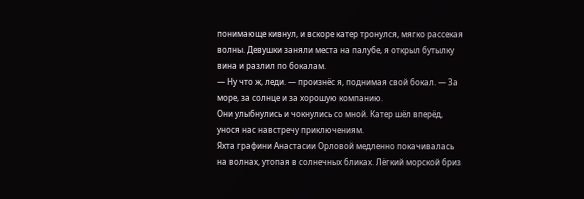понимающе кивнул, и вскоре катер тронулся, мягко рассекая волны. Девушки заняли места на палубе, я открыл бутылку вина и разлил по бокалам.
— Ну что ж, леди. — произнёс я, поднимая свой бокал. — За море, за солнце и за хорошую компанию.
Они улыбнулись и чокнулись со мной. Катер шёл вперёд, унося нас навстречу приключениям.
Яхта графини Анастасии Орловой медленно покачивалась на волнах, утопая в солнечных бликах. Лёгкий морской бриз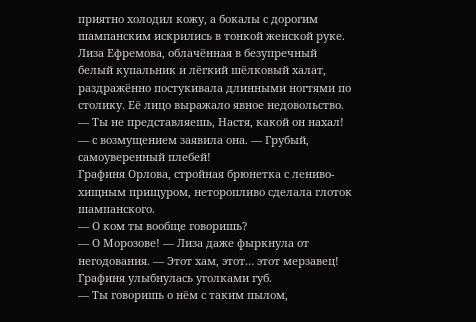приятно холодил кожу, а бокалы с дорогим шампанским искрились в тонкой женской руке.
Лиза Ефремова, облачённая в безупречный белый купальник и лёгкий шёлковый халат, раздражённо постукивала длинными ногтями по столику. Её лицо выражало явное недовольство.
— Ты не представляешь, Настя, какой он нахал! — с возмущением заявила она. — Грубый, самоуверенный плебей!
Графиня Орлова, стройная брюнетка с лениво-хищным прищуром, неторопливо сделала глоток шампанского.
— О ком ты вообще говоришь?
— О Морозове! — Лиза даже фыркнула от негодования. — Этот хам, этот… этот мерзавец!
Графиня улыбнулась уголками губ.
— Ты говоришь о нём с таким пылом,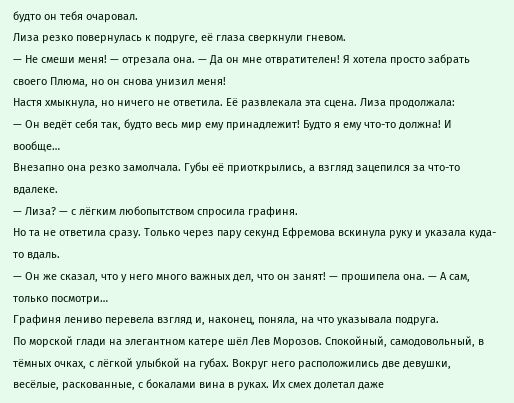будто он тебя очаровал.
Лиза резко повернулась к подруге, её глаза сверкнули гневом.
— Не смеши меня! — отрезала она. — Да он мне отвратителен! Я хотела просто забрать своего Плюма, но он снова унизил меня!
Настя хмыкнула, но ничего не ответила. Её развлекала эта сцена. Лиза продолжала:
— Он ведёт себя так, будто весь мир ему принадлежит! Будто я ему что-то должна! И вообще…
Внезапно она резко замолчала. Губы её приоткрылись, а взгляд зацепился за что-то вдалеке.
— Лиза? — с лёгким любопытством спросила графиня.
Но та не ответила сразу. Только через пару секунд Ефремова вскинула руку и указала куда-то вдаль.
— Он же сказал, что у него много важных дел, что он занят! — прошипела она. — А сам, только посмотри…
Графиня лениво перевела взгляд и, наконец, поняла, на что указывала подруга.
По морской глади на элегантном катере шёл Лев Морозов. Спокойный, самодовольный, в тёмных очках, с лёгкой улыбкой на губах. Вокруг него расположились две девушки, весёлые, раскованные, с бокалами вина в руках. Их смех долетал даже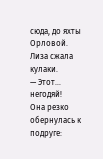сюда, до яхты Орловой.
Лиза сжала кулаки.
— Этот… негодяй!
Она резко обернулась к подруге: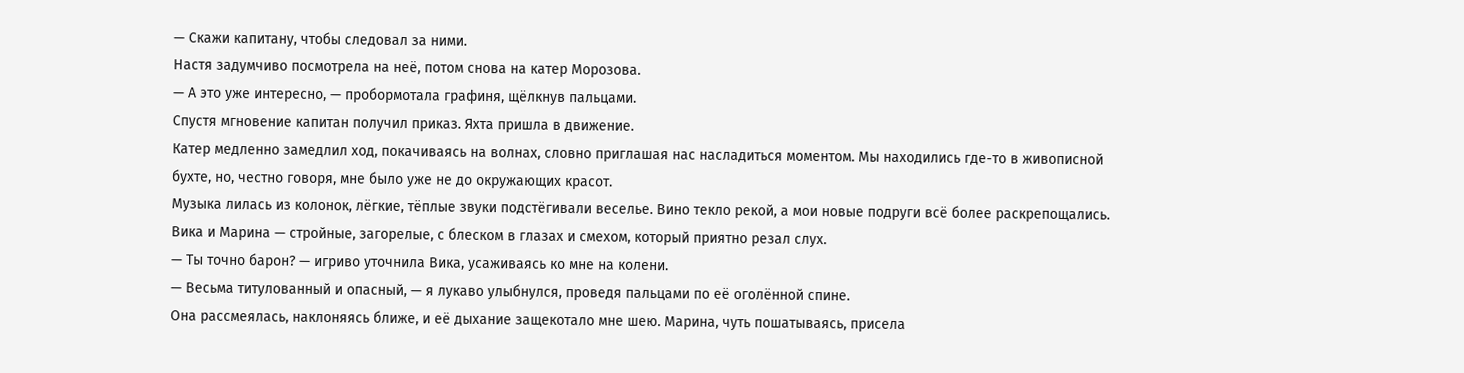— Скажи капитану, чтобы следовал за ними.
Настя задумчиво посмотрела на неё, потом снова на катер Морозова.
— А это уже интересно, — пробормотала графиня, щёлкнув пальцами.
Спустя мгновение капитан получил приказ. Яхта пришла в движение.
Катер медленно замедлил ход, покачиваясь на волнах, словно приглашая нас насладиться моментом. Мы находились где-то в живописной бухте, но, честно говоря, мне было уже не до окружающих красот.
Музыка лилась из колонок, лёгкие, тёплые звуки подстёгивали веселье. Вино текло рекой, а мои новые подруги всё более раскрепощались. Вика и Марина — стройные, загорелые, с блеском в глазах и смехом, который приятно резал слух.
— Ты точно барон? — игриво уточнила Вика, усаживаясь ко мне на колени.
— Весьма титулованный и опасный, — я лукаво улыбнулся, проведя пальцами по её оголённой спине.
Она рассмеялась, наклоняясь ближе, и её дыхание защекотало мне шею. Марина, чуть пошатываясь, присела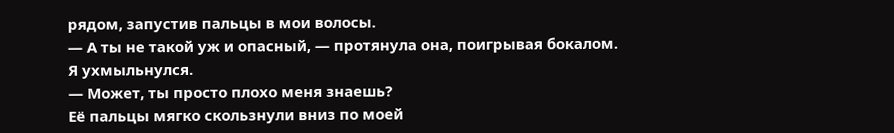рядом, запустив пальцы в мои волосы.
— А ты не такой уж и опасный, — протянула она, поигрывая бокалом.
Я ухмыльнулся.
— Может, ты просто плохо меня знаешь?
Её пальцы мягко скользнули вниз по моей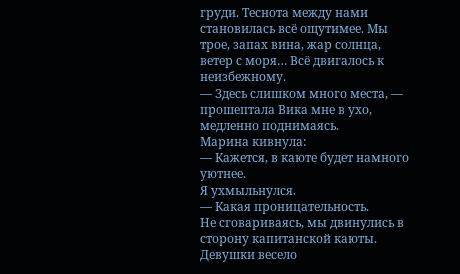груди. Теснота между нами становилась всё ощутимее. Мы трое, запах вина, жар солнца, ветер с моря… Всё двигалось к неизбежному.
— Здесь слишком много места, — прошептала Вика мне в ухо, медленно поднимаясь.
Марина кивнула:
— Кажется, в каюте будет намного уютнее.
Я ухмыльнулся.
— Какая проницательность.
Не сговариваясь, мы двинулись в сторону капитанской каюты. Девушки весело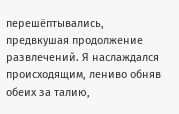перешёптывались, предвкушая продолжение развлечений. Я наслаждался происходящим, лениво обняв обеих за талию,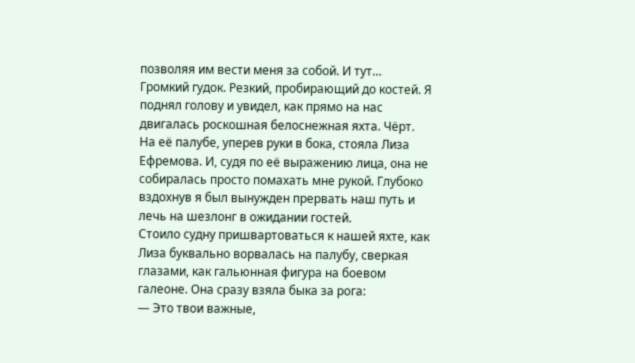позволяя им вести меня за собой. И тут…
Громкий гудок. Резкий, пробирающий до костей. Я поднял голову и увидел, как прямо на нас двигалась роскошная белоснежная яхта. Чёрт.
На её палубе, уперев руки в бока, стояла Лиза Ефремова. И, судя по её выражению лица, она не собиралась просто помахать мне рукой. Глубоко вздохнув я был вынужден прервать наш путь и лечь на шезлонг в ожидании гостей.
Стоило судну пришвартоваться к нашей яхте, как Лиза буквально ворвалась на палубу, сверкая глазами, как гальюнная фигура на боевом галеоне. Она сразу взяла быка за рога:
— Это твои важные,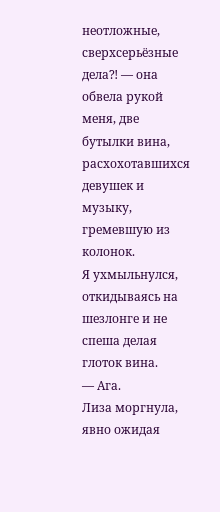неотложные, сверхсерьёзные дела⁈ — она обвела рукой меня, две бутылки вина, расхохотавшихся девушек и музыку, гремевшую из колонок.
Я ухмыльнулся, откидываясь на шезлонге и не спеша делая глоток вина.
— Ага.
Лиза моргнула, явно ожидая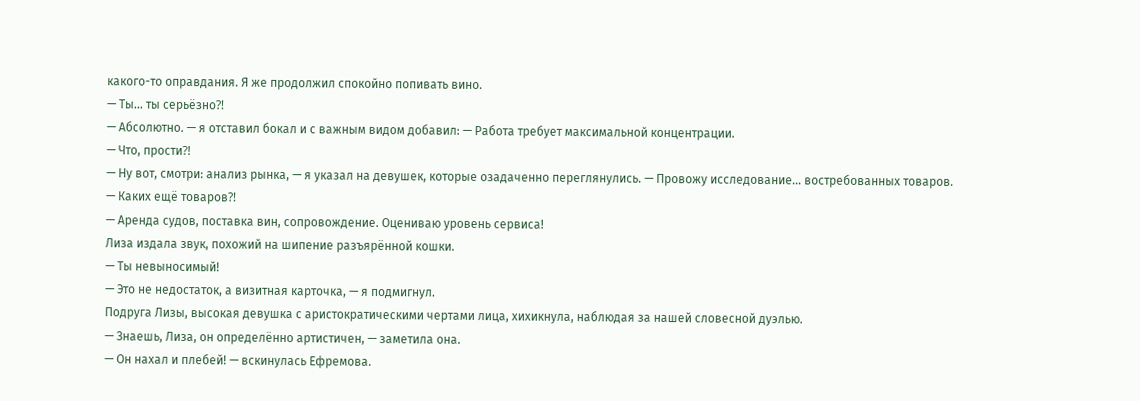какого-то оправдания. Я же продолжил спокойно попивать вино.
— Ты… ты серьёзно⁈
— Абсолютно. — я отставил бокал и с важным видом добавил: — Работа требует максимальной концентрации.
— Что, прости⁈
— Ну вот, смотри: анализ рынка, — я указал на девушек, которые озадаченно переглянулись. — Провожу исследование… востребованных товаров.
— Каких ещё товаров⁈
— Аренда судов, поставка вин, сопровождение. Оцениваю уровень сервиса!
Лиза издала звук, похожий на шипение разъярённой кошки.
— Ты невыносимый!
— Это не недостаток, а визитная карточка, — я подмигнул.
Подруга Лизы, высокая девушка с аристократическими чертами лица, хихикнула, наблюдая за нашей словесной дуэлью.
— Знаешь, Лиза, он определённо артистичен, — заметила она.
— Он нахал и плебей! — вскинулась Ефремова.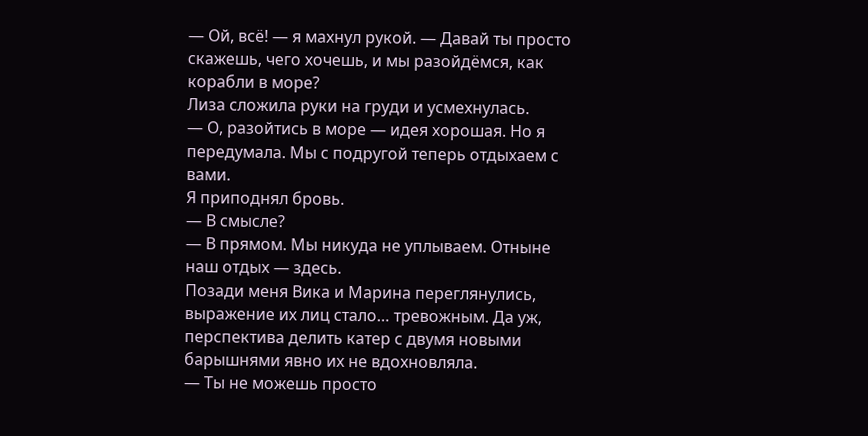— Ой, всё! — я махнул рукой. — Давай ты просто скажешь, чего хочешь, и мы разойдёмся, как корабли в море?
Лиза сложила руки на груди и усмехнулась.
— О, разойтись в море — идея хорошая. Но я передумала. Мы с подругой теперь отдыхаем с вами.
Я приподнял бровь.
— В смысле?
— В прямом. Мы никуда не уплываем. Отныне наш отдых — здесь.
Позади меня Вика и Марина переглянулись, выражение их лиц стало… тревожным. Да уж, перспектива делить катер с двумя новыми барышнями явно их не вдохновляла.
— Ты не можешь просто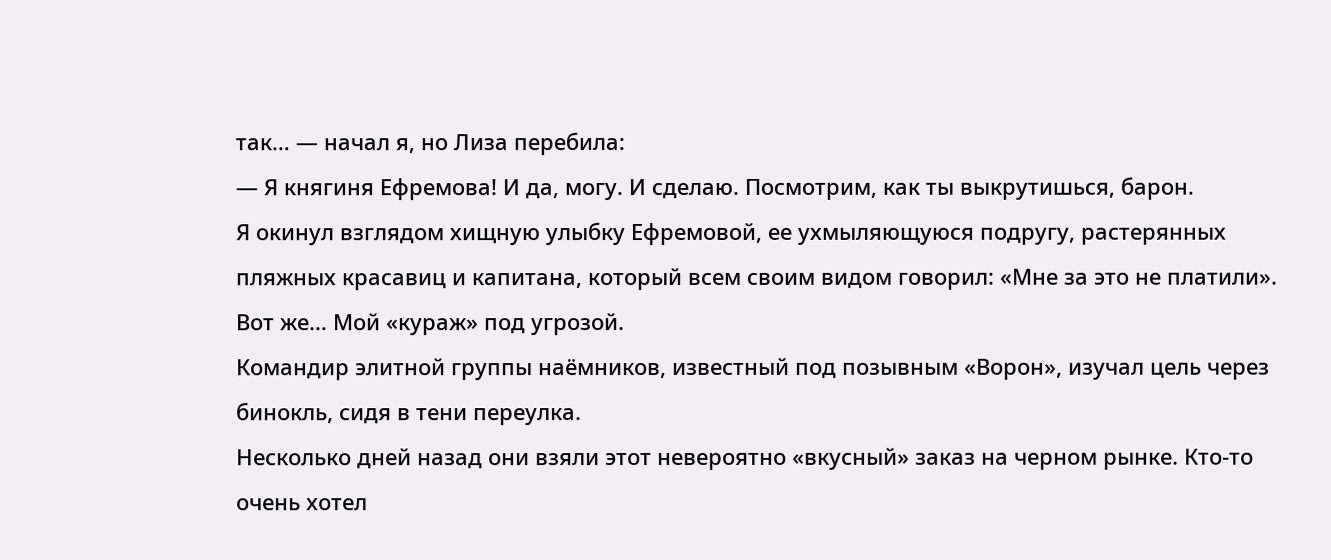так… — начал я, но Лиза перебила:
— Я княгиня Ефремова! И да, могу. И сделаю. Посмотрим, как ты выкрутишься, барон.
Я окинул взглядом хищную улыбку Ефремовой, ее ухмыляющуюся подругу, растерянных пляжных красавиц и капитана, который всем своим видом говорил: «Мне за это не платили».
Вот же… Мой «кураж» под угрозой.
Командир элитной группы наёмников, известный под позывным «Ворон», изучал цель через бинокль, сидя в тени переулка.
Несколько дней назад они взяли этот невероятно «вкусный» заказ на черном рынке. Кто-то очень хотел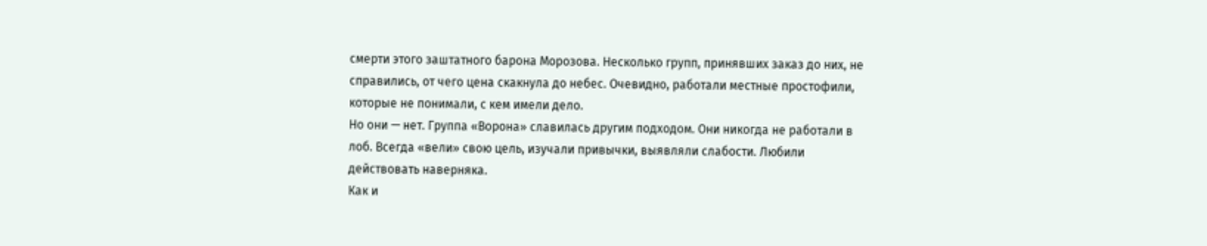смерти этого заштатного барона Морозова. Несколько групп, принявших заказ до них, не справились, от чего цена скакнула до небес. Очевидно, работали местные простофили, которые не понимали, с кем имели дело.
Но они — нет. Группа «Ворона» славилась другим подходом. Они никогда не работали в лоб. Всегда «вели» свою цель, изучали привычки, выявляли слабости. Любили действовать наверняка.
Как и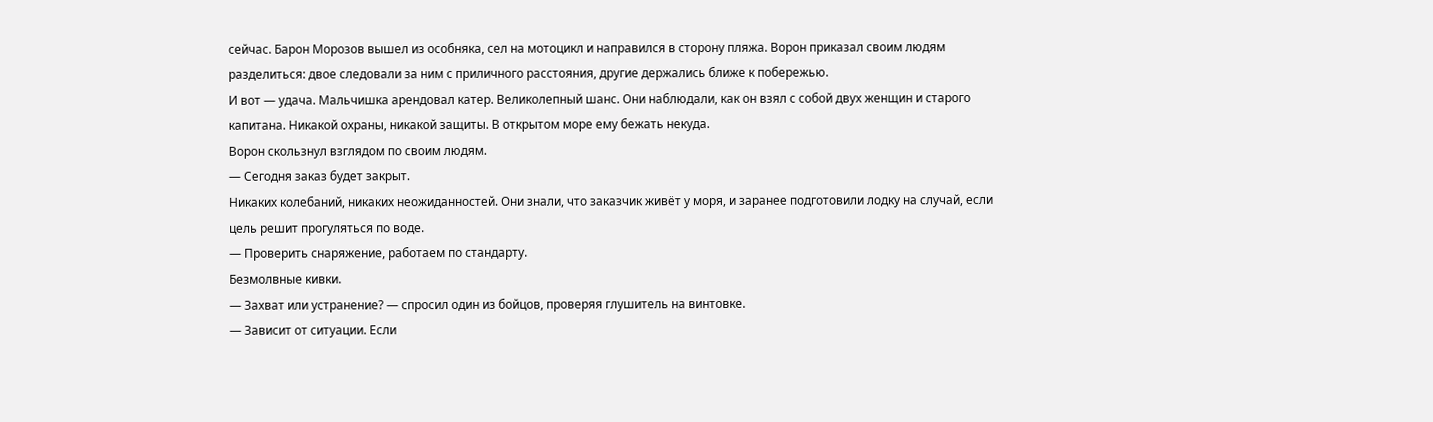сейчас. Барон Морозов вышел из особняка, сел на мотоцикл и направился в сторону пляжа. Ворон приказал своим людям разделиться: двое следовали за ним с приличного расстояния, другие держались ближе к побережью.
И вот — удача. Мальчишка арендовал катер. Великолепный шанс. Они наблюдали, как он взял с собой двух женщин и старого капитана. Никакой охраны, никакой защиты. В открытом море ему бежать некуда.
Ворон скользнул взглядом по своим людям.
— Сегодня заказ будет закрыт.
Никаких колебаний, никаких неожиданностей. Они знали, что заказчик живёт у моря, и заранее подготовили лодку на случай, если цель решит прогуляться по воде.
— Проверить снаряжение, работаем по стандарту.
Безмолвные кивки.
— Захват или устранение? — спросил один из бойцов, проверяя глушитель на винтовке.
— Зависит от ситуации. Если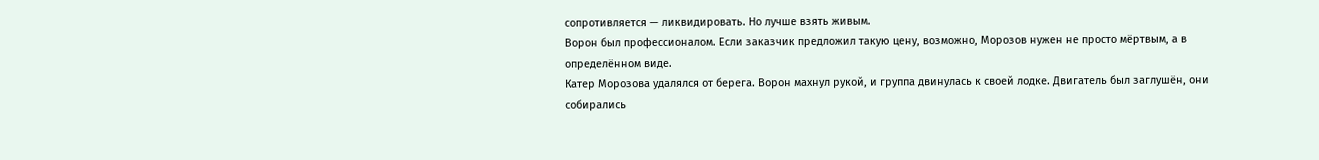сопротивляется — ликвидировать. Но лучше взять живым.
Ворон был профессионалом. Если заказчик предложил такую цену, возможно, Морозов нужен не просто мёртвым, а в определённом виде.
Катер Морозова удалялся от берега. Ворон махнул рукой, и группа двинулась к своей лодке. Двигатель был заглушён, они собирались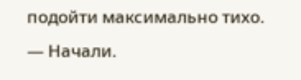подойти максимально тихо.
— Начали.